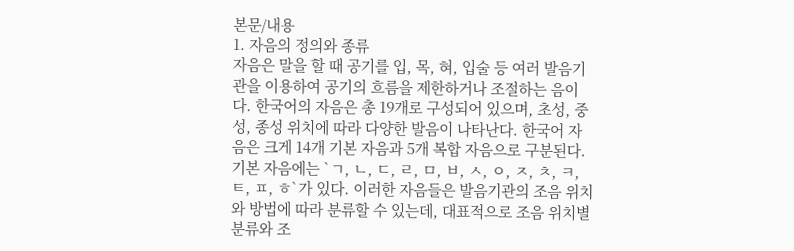본문/내용
1. 자음의 정의와 종류
자음은 말을 할 때 공기를 입, 목, 혀, 입술 등 여러 발음기관을 이용하여 공기의 흐름을 제한하거나 조절하는 음이다. 한국어의 자음은 총 19개로 구성되어 있으며, 초성, 중성, 종성 위치에 따라 다양한 발음이 나타난다. 한국어 자음은 크게 14개 기본 자음과 5개 복합 자음으로 구분된다. 기본 자음에는 `ㄱ, ㄴ, ㄷ, ㄹ, ㅁ, ㅂ, ㅅ, ㅇ, ㅈ, ㅊ, ㅋ, ㅌ, ㅍ, ㅎ`가 있다. 이러한 자음들은 발음기관의 조음 위치와 방법에 따라 분류할 수 있는데, 대표적으로 조음 위치별 분류와 조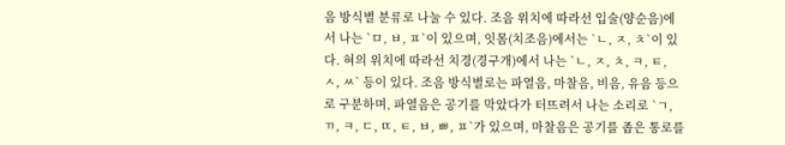음 방식별 분류로 나눌 수 있다. 조음 위치에 따라선 입술(양순음)에서 나는 `ㅁ, ㅂ, ㅍ`이 있으며, 잇몸(치조음)에서는 `ㄴ, ㅈ, ㅊ`이 있다. 혀의 위치에 따라선 치경(경구개)에서 나는 `ㄴ, ㅈ, ㅊ, ㅋ, ㅌ, ㅅ, ㅆ` 등이 있다. 조음 방식별로는 파열음, 마찰음, 비음, 유음 등으로 구분하며, 파열음은 공기를 막았다가 터뜨려서 나는 소리로 `ㄱ, ㄲ, ㅋ, ㄷ, ㄸ, ㅌ, ㅂ, ㅃ, ㅍ`가 있으며, 마찰음은 공기를 좁은 통로를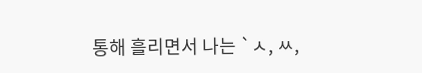통해 흘리면서 나는 `ㅅ, ㅆ,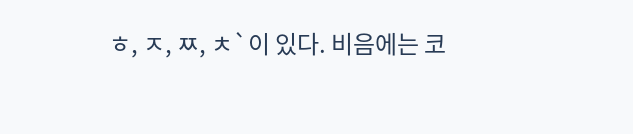ㅎ, ㅈ, ㅉ, ㅊ`이 있다. 비음에는 코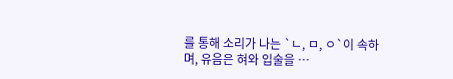를 통해 소리가 나는 `ㄴ, ㅁ, ㅇ`이 속하며, 유음은 혀와 입술을 …